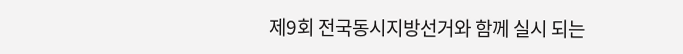제9회 전국동시지방선거와 함께 실시 되는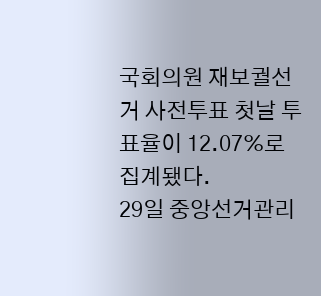국회의원 재보궐선거 사전투표 첫날 투표율이 12.07%로 집계됐다.
29일 중앙선거관리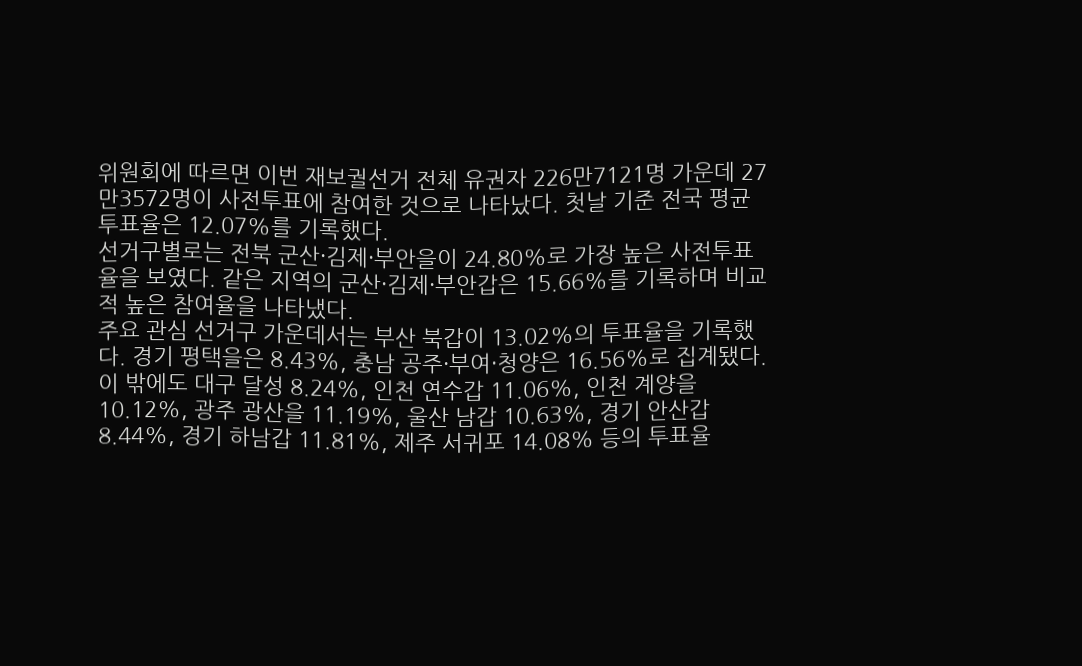위원회에 따르면 이번 재보궐선거 전체 유권자 226만7121명 가운데 27만3572명이 사전투표에 참여한 것으로 나타났다. 첫날 기준 전국 평균 투표율은 12.07%를 기록했다.
선거구별로는 전북 군산·김제·부안을이 24.80%로 가장 높은 사전투표율을 보였다. 같은 지역의 군산·김제·부안갑은 15.66%를 기록하며 비교적 높은 참여율을 나타냈다.
주요 관심 선거구 가운데서는 부산 북갑이 13.02%의 투표율을 기록했다. 경기 평택을은 8.43%, 충남 공주·부여·청양은 16.56%로 집계됐다.
이 밖에도 대구 달성 8.24%, 인천 연수갑 11.06%, 인천 계양을 10.12%, 광주 광산을 11.19%, 울산 남갑 10.63%, 경기 안산갑 8.44%, 경기 하남갑 11.81%, 제주 서귀포 14.08% 등의 투표율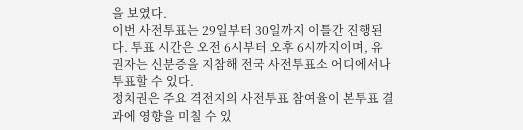을 보였다.
이번 사전투표는 29일부터 30일까지 이틀간 진행된다. 투표 시간은 오전 6시부터 오후 6시까지이며, 유권자는 신분증을 지참해 전국 사전투표소 어디에서나 투표할 수 있다.
정치권은 주요 격전지의 사전투표 참여율이 본투표 결과에 영향을 미칠 수 있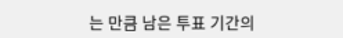는 만큼 남은 투표 기간의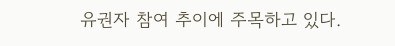유권자 참여 추이에 주목하고 있다.